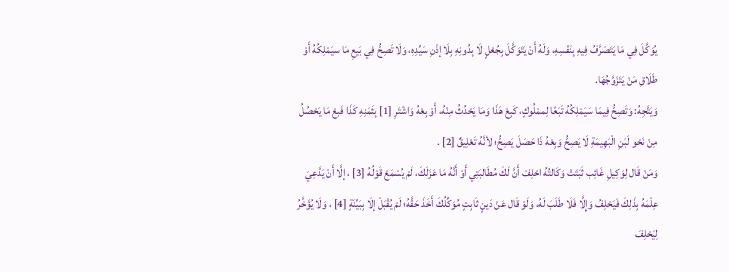يُوَكَّلَ فِي مَا يَتَصَرَّفُ فِيهِ بِنَفْسِهِ، وَلَهُ أَنْ يَتَوَكَّلَ بِجُعْلٍ لَا بِدُونِهِ بِلَا إذْنِ سَيِّدِهِ، وَلَا تَصِحُّ فِي بَيعِ مَا سيَمْلِكُهُ أَوْ طَلَاقِ مَنْ يَتَزَوَّجُهَا.
وَيَتَّجِهُ: وَتَصِحُّ فِيمَا سَيَمْلِكُهُ تَبَعًا لِممْلُوكٍ، كَبِعْ هَذَا وَمَا يَحْدُثُ مِنْهُ، أَوْ بِعْهُ وَاشْتَرِ [1] بِثَمَنِهِ كَذَا فَبعْ مَا يَحْصُلُ مِنْ نَحْو لَبَنِ الْبَهِيمَةِ لَا يَصِحُّ وَبِعْهُ ذَا حَصَلَ يَصِحُّ؛ لأنَّهُ تَعْلِيقٌ [2] .
وَمَنْ قَال لِوَكِيلِ غَائِب ثَبَتَتْ وَكَالتُهُ احْلِفْ أَنَّ لَكَ مُطَالبَتِي أَوْ أَنَّهُ مَا عَزَلَكَ، لَمْ يُسْمَعْ قَوْلُهُ [3] ، إلَّا أَنْ يَدَّعِيَ عِلْمَهُ بِذَلِكَ فَيَحْلِفُ وَإِلَّا فَلَا طَلَبَ لَهُ، وَلَوْ قَال عَنْ دَينٍ ثَابِتٍ مُوَكِّلُكَ أَخَذَ حَقَّهُ؛ لَمْ يُقْبَلْ إلَا بِبَيِّنَةٍ [4] ، وَلَا يُؤَخَّرُ لِيَحْلِفَ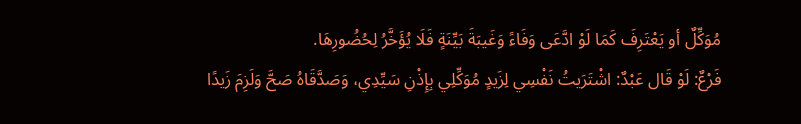مُوَكِّلٌ أو يَعْتَرِفَ كَمَا لَوْ ادَّعَى وَفَاءً وَغَيبَةَ بَيِّنَةٍ فَلَا يُؤَخَّرُ لِحُضُورِهَا.
فَرْعٌ: لَوْ قَال عَبْدٌ: اشْتَرَيتُ نَفْسِي لِزَيدٍ مُوَكِّلِي بِإِذْنِ سَيِّدِي، وَصَدَّقَاهُ صَحَّ وَلَزِمَ زَيدًا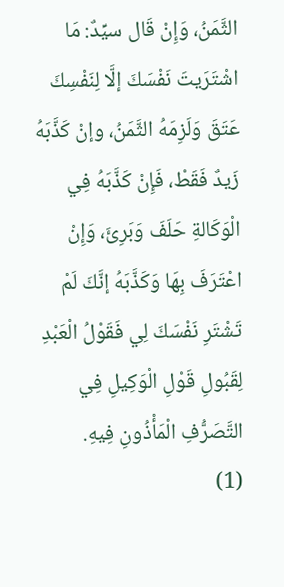الثَّمَنُ، وَإِنْ قَال سيِّدٌ: مَا اشْتَرَيتَ نَفْسَكَ إلَّا لِنَفْسِكَ عَتَقَ وَلَزِمَهُ الثَّمَنُ، وإنْ كَذَّبَهُ زَيدٌ فَقَطْ، فَإِنْ كَذَّبَهُ فِي الْوَكَالةِ حَلَفَ وَبَرِئَ، وَإِنْ اعْتَرَفَ بِهَا وَكَذَّبَهُ إنَّكَ لَمْ تَشْتَرِ نَفْسَكَ لِي فَقَوْلُ الْعَبْدِ لِقَبُولِ قَوْلِ الْوَكِيلِ فِي التَّصَرُّفِ الْمَأْذُونِ فِيهِ.
(1)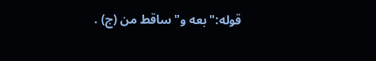قوله:"بعه و"ساقط من (ج) .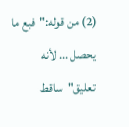(2) من قوله:"فبع ما يحصل ... لأنه تعليق"ساقط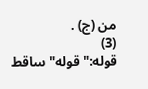من (ج) .
(3) قوله:"قوله"ساقط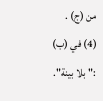من (ج) .
(4) في (ب) :"بلا بينة".